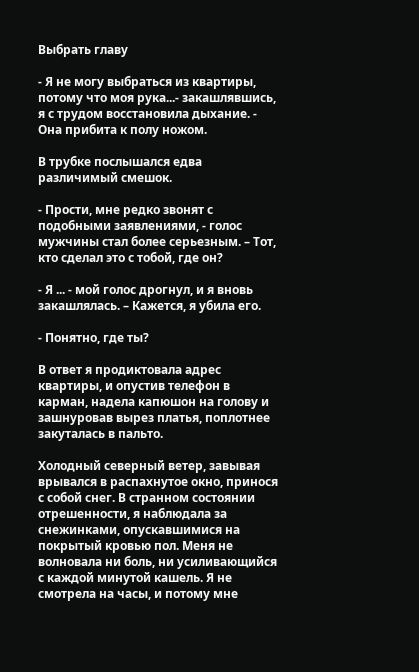Выбрать главу

- Я не могу выбраться из квартиры, потому что моя рука...- закашлявшись, я с трудом восстановила дыхание. - Она прибита к полу ножом.

В трубке послышался едва различимый смешок.

- Прости, мне редко звонят с подобными заявлениями, - голос мужчины стал более серьезным. – Тот, кто сделал это с тобой, где он?

- Я ... - мой голос дрогнул, и я вновь закашлялась. – Кажется, я убила его.

- Понятно, где ты?

В ответ я продиктовала адрес квартиры, и опустив телефон в карман, надела капюшон на голову и зашнуровав вырез платья, поплотнее закуталась в пальто.

Холодный северный ветер, завывая врывался в распахнутое окно, принося с собой снег. В странном состоянии отрешенности, я наблюдала за снежинками, опускавшимися на покрытый кровью пол. Меня не волновала ни боль, ни усиливающийся с каждой минутой кашель. Я не смотрела на часы, и потому мне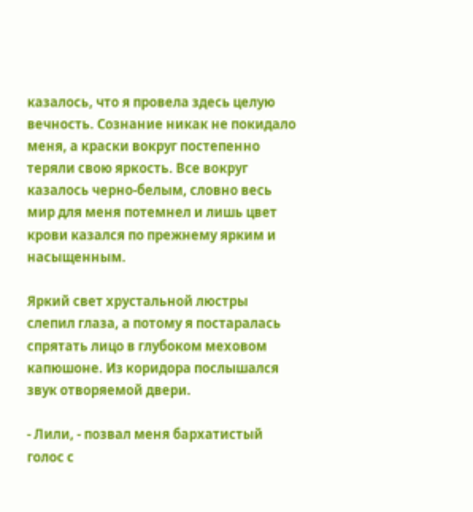казалось, что я провела здесь целую вечность. Сознание никак не покидало меня, а краски вокруг постепенно теряли свою яркость. Все вокруг казалось черно-белым, словно весь мир для меня потемнел и лишь цвет крови казался по прежнему ярким и насыщенным.

Яркий свет хрустальной люстры слепил глаза, а потому я постаралась спрятать лицо в глубоком меховом капюшоне. Из коридора послышался звук отворяемой двери.

- Лили, - позвал меня бархатистый голос с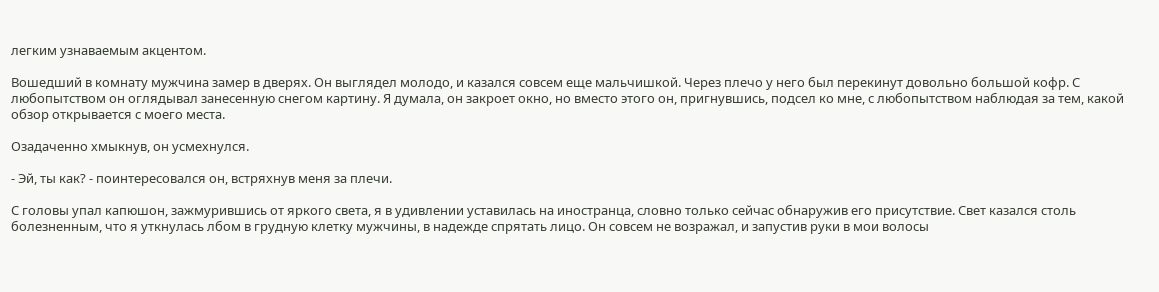легким узнаваемым акцентом.

Вошедший в комнату мужчина замер в дверях. Он выглядел молодо, и казался совсем еще мальчишкой. Через плечо у него был перекинут довольно большой кофр. С любопытством он оглядывал занесенную снегом картину. Я думала, он закроет окно, но вместо этого он, пригнувшись, подсел ко мне, с любопытством наблюдая за тем, какой обзор открывается с моего места.

Озадаченно хмыкнув, он усмехнулся.

- Эй, ты как? - поинтересовался он, встряхнув меня за плечи.

С головы упал капюшон, зажмурившись от яркого света, я в удивлении уставилась на иностранца, словно только сейчас обнаружив его присутствие. Свет казался столь болезненным, что я уткнулась лбом в грудную клетку мужчины, в надежде спрятать лицо. Он совсем не возражал, и запустив руки в мои волосы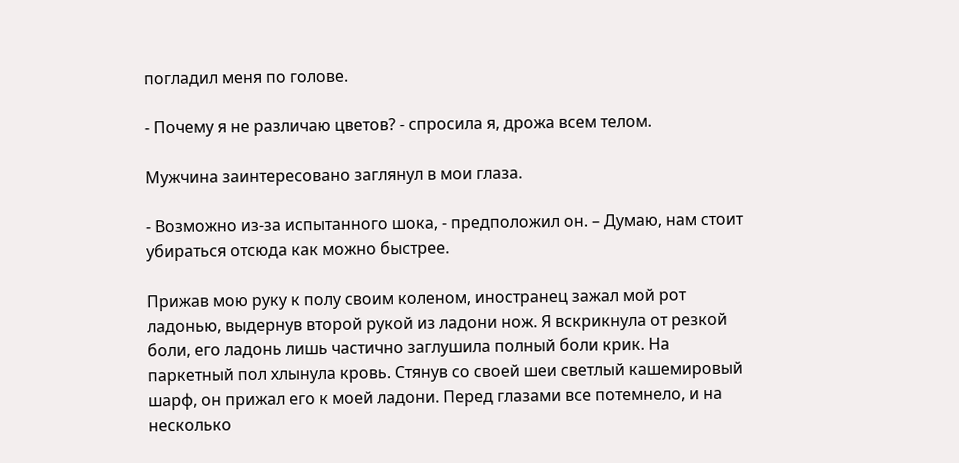погладил меня по голове.

- Почему я не различаю цветов? - спросила я, дрожа всем телом.

Мужчина заинтересовано заглянул в мои глаза.

- Возможно из-за испытанного шока, - предположил он. – Думаю, нам стоит убираться отсюда как можно быстрее.

Прижав мою руку к полу своим коленом, иностранец зажал мой рот ладонью, выдернув второй рукой из ладони нож. Я вскрикнула от резкой боли, его ладонь лишь частично заглушила полный боли крик. На паркетный пол хлынула кровь. Стянув со своей шеи светлый кашемировый шарф, он прижал его к моей ладони. Перед глазами все потемнело, и на несколько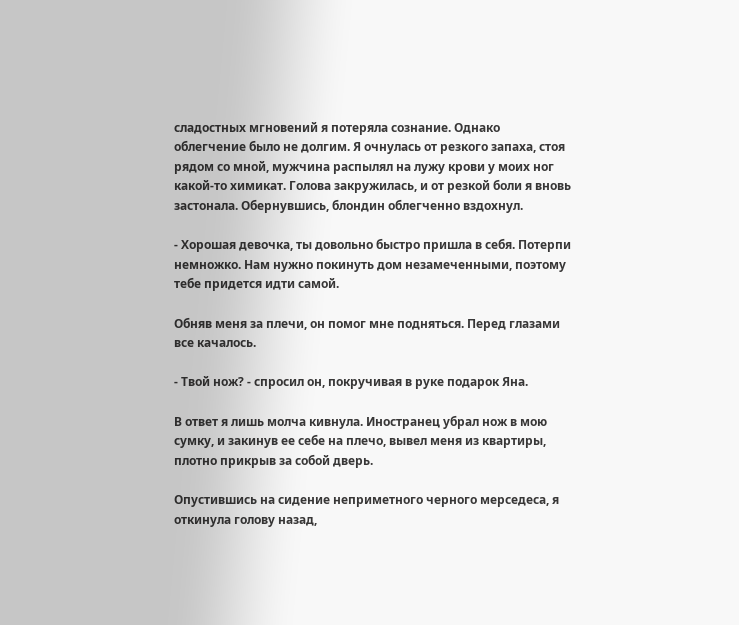сладостных мгновений я потеряла сознание. Однако облегчение было не долгим. Я очнулась от резкого запаха, стоя рядом со мной, мужчина распылял на лужу крови у моих ног какой-то химикат. Голова закружилась, и от резкой боли я вновь застонала. Обернувшись, блондин облегченно вздохнул.

- Хорошая девочка, ты довольно быстро пришла в себя. Потерпи немножко. Нам нужно покинуть дом незамеченными, поэтому тебе придется идти самой.

Обняв меня за плечи, он помог мне подняться. Перед глазами все качалось.

- Твой нож? - спросил он, покручивая в руке подарок Яна.

В ответ я лишь молча кивнула. Иностранец убрал нож в мою сумку, и закинув ее себе на плечо, вывел меня из квартиры, плотно прикрыв за собой дверь.

Опустившись на сидение неприметного черного мерседеса, я откинула голову назад,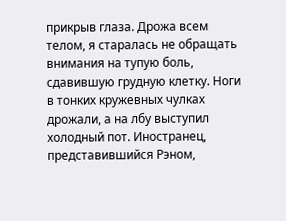прикрыв глаза. Дрожа всем телом, я старалась не обращать внимания на тупую боль, сдавившую грудную клетку. Ноги в тонких кружевных чулках дрожали, а на лбу выступил холодный пот. Иностранец, представившийся Рэном,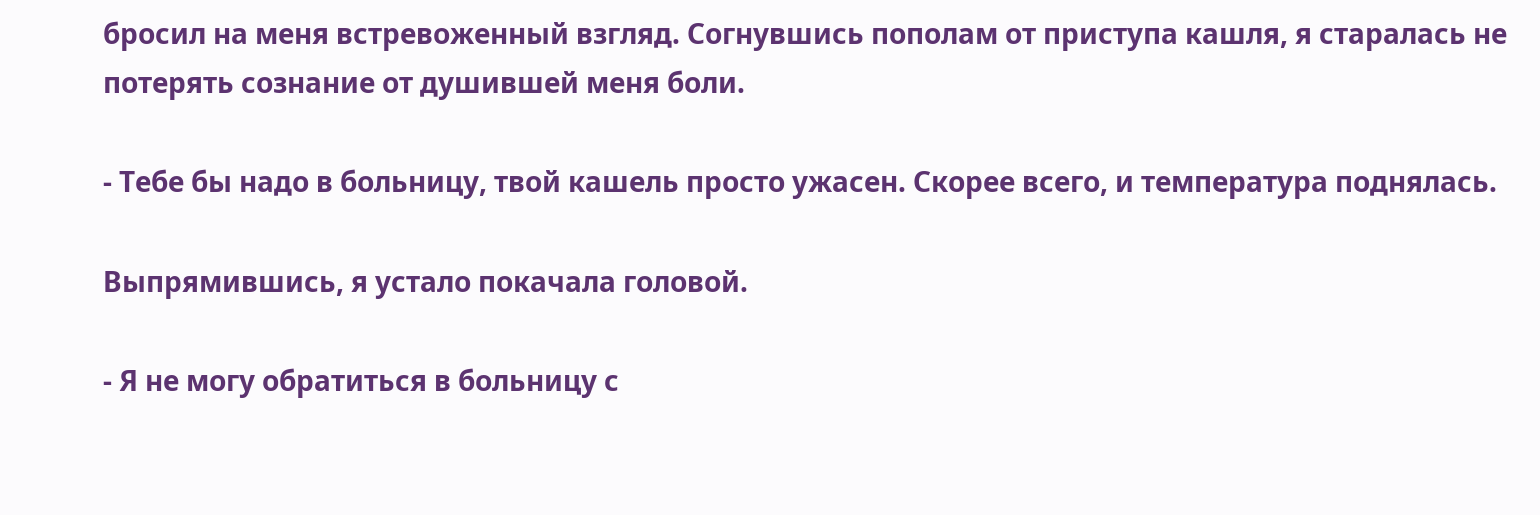бросил на меня встревоженный взгляд. Согнувшись пополам от приступа кашля, я старалась не потерять сознание от душившей меня боли.

- Тебе бы надо в больницу, твой кашель просто ужасен. Скорее всего, и температура поднялась.

Выпрямившись, я устало покачала головой.

- Я не могу обратиться в больницу с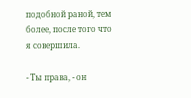подобной раной, тем более, после того что я совершила.

- Ты права, - он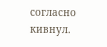согласно кивнул.